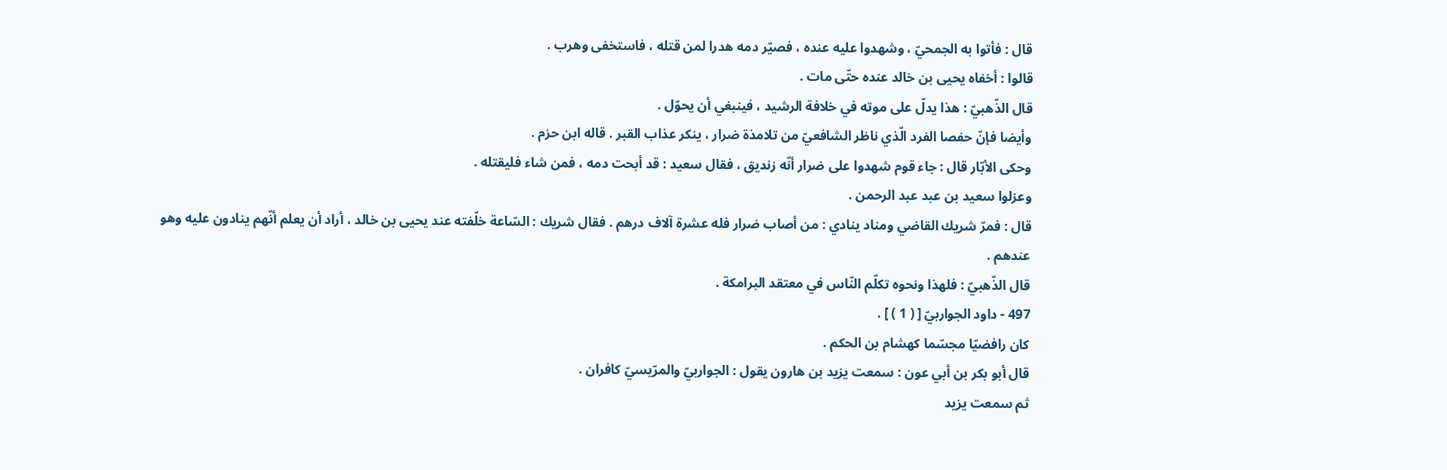قال : فأتوا به الجمحيّ ، وشهدوا عليه عنده ، فصيّر دمه هدرا لمن قتله ، فاستخفى وهرب .
قالوا : أخفاه يحيى بن خالد عنده حتّى مات .
قال الذّهبيّ : هذا يدلّ على موته في خلافة الرشيد ، فينبغي أن يحوّل .
وأيضا فإنّ حفصا الفرد الّذي ناظر الشافعيّ من تلامذة ضرار ، ينكر عذاب القبر . قاله ابن حزم .
وحكى الأبّار قال : جاء قوم شهدوا على ضرار أنّه زنديق ، فقال سعيد : قد أبحت دمه ، فمن شاء فليقتله .
وعزلوا سعيد بن عبد عبد الرحمن .
قال : فمرّ شريك القاضي ومناد ينادي : من أصاب ضرار فله عشرة آلاف درهم . فقال شريك : السّاعة خلّفته عند يحيى بن خالد ، أراد أن يعلم أنّهم ينادون عليه وهو عندهم .
قال الذّهبيّ : فلهذا ونحوه تكلّم النّاس في معتقد البرامكة .
497 - داود الجواربيّ [ ( 1 ) ] .
كان رافضيّا مجسّما كهشام بن الحكم .
قال أبو بكر بن أبي عون : سمعت يزيد بن هارون يقول : الجواربيّ والمرّيسيّ كافران .
ثم سمعت يزيد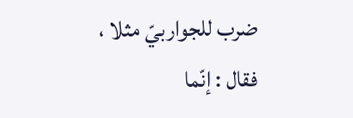ضرب للجواربيّ مثلا ، فقال : إنّما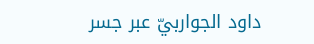داود الجواربيّ عبر جسر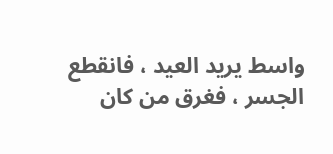واسط يريد العيد ، فانقطع الجسر ، فغرق من كان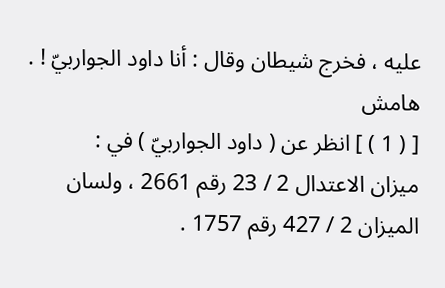عليه ، فخرج شيطان وقال : أنا داود الجواربيّ ! .
هامش
[ ( 1 ) ] انظر عن ( داود الجواربيّ ) في :
ميزان الاعتدال 2 / 23 رقم 2661 ، ولسان الميزان 2 / 427 رقم 1757 .